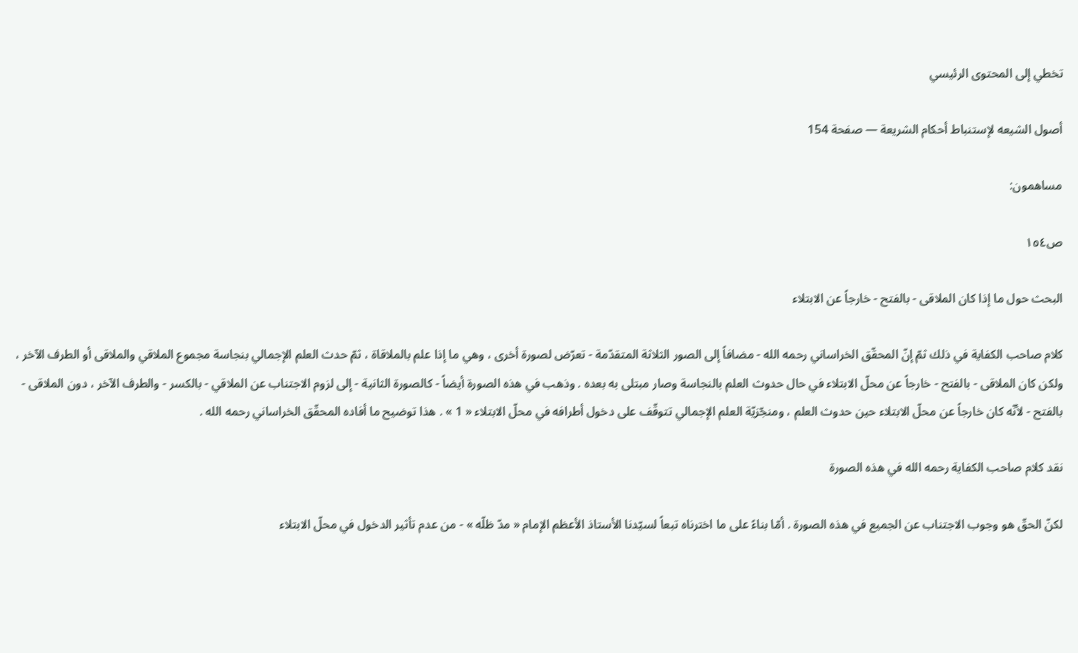تخطي إلى المحتوى الرئيسي

أصول الشيعه لإستنباط أحكام الشريعة — صفحة 154

مساهمون:

ص١٥٤

البحث حول ما إذا كان الملاقى - بالفتح - خارجاً عن الابتلاء

كلام صاحب الكفاية في ذلك ثمّ إنّ المحقّق الخراساني رحمه الله - مضافاً إلى الصور الثلاثة المتقدّمة - تعرّض لصورة أخرى ، وهي ما إذا علم بالملاقاة ، ثمّ حدث العلم الإجمالي بنجاسة مجموع الملاقي والملاقى أو الطرف الآخر ، ولكن كان الملاقى - بالفتح - خارجاً عن محلّ الابتلاء في حال حدوث العلم بالنجاسة وصار مبتلى به بعده . وذهب في هذه الصورة أيضاً - كالصورة الثانية - إلى لزوم الاجتناب عن الملاقي - بالكسر - والطرف الآخر ، دون الملاقى - بالفتح - لأنّه كان خارجاً عن محلّ الابتلاء حين حدوث العلم ، ومنجّزيّة العلم الإجمالي تتوقّف على دخول أطرافه في محلّ الابتلاء « 1 » . هذا توضيح ما أفاده المحقّق الخراساني رحمه الله .

نقد كلام صاحب الكفاية رحمه الله في هذه الصورة

لكنّ الحقّ هو وجوب الاجتناب عن الجميع في هذه الصورة . أمّا بناءً على ما اخترناه تبعاً لسيّدنا الأستاذ الأعظم الإمام « مدّ ظلّه » - من عدم تأثير الدخول في محلّ الابتلاء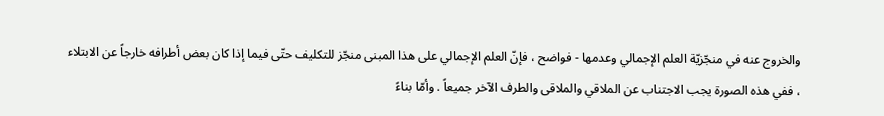والخروج عنه في منجّزيّة العلم الإجمالي وعدمها - فواضح ، فإنّ العلم الإجمالي على هذا المبنى منجّز للتكليف حتّى فيما إذا كان بعض أطرافه خارجاً عن الابتلاء ، ففي هذه الصورة يجب الاجتناب عن الملاقي والملاقى والطرف الآخر جميعاً . وأمّا بناءً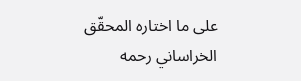على ما اختاره المحقّق الخراساني رحمه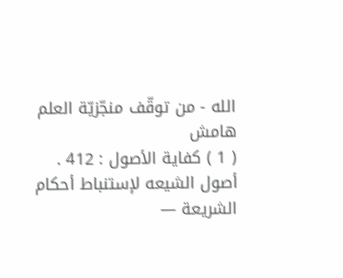الله - من توقّف منجّزيّة العلم
هامش
( 1 ) كفاية الأصول : 412 .
أصول الشيعه لإستنباط أحكام الشريعة —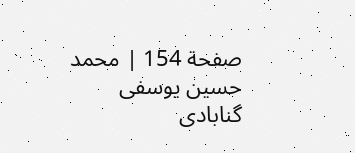صفحة 154 | محمد حسين يوسفى گنابادى